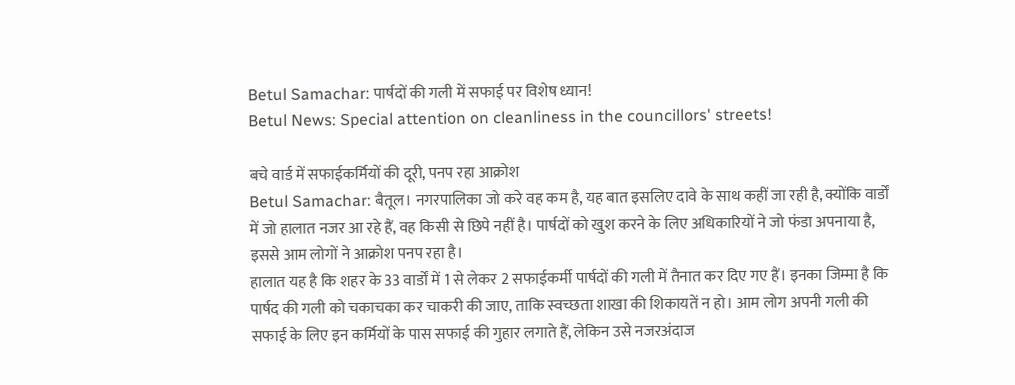Betul Samachar: पार्षदों की गली में सफाई पर विशेष ध्यान!
Betul News: Special attention on cleanliness in the councillors' streets!

बचे वार्ड में सफाईकर्मियों की दूरी, पनप रहा आक्रोश
Betul Samachar: बैतूल। नगरपालिका जो करे वह कम है, यह बात इसलिए दावे के साथ कहीं जा रही है, क्योंकि वार्डों में जो हालात नजर आ रहे हैं, वह किसी से छिपे नहीं है। पार्षदों को खुश करने के लिए अधिकारियों ने जो फंडा अपनाया है, इससे आम लोगों ने आक्रोश पनप रहा है।
हालात यह है कि शहर के 33 वार्डों में 1 से लेकर 2 सफाईकर्मी पार्षदों की गली में तैनात कर दिए गए हैं। इनका जिम्मा है कि पार्षद की गली को चकाचका कर चाकरी की जाए, ताकि स्वच्छता शाखा की शिकायतें न हो। आम लोग अपनी गली की सफाई के लिए इन कर्मियों के पास सफाई की गुहार लगाते हैं, लेकिन उसे नजरअंदाज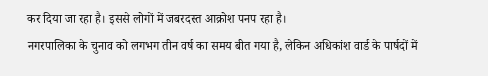कर दिया जा रहा है। इससे लोगों में जबरदस्त आक्रोश पनप रहा है।
नगरपालिका के चुनाव को लगभग तीन वर्ष का समय बीत गया है, लेकिन अधिकांश वार्ड के पार्षदों में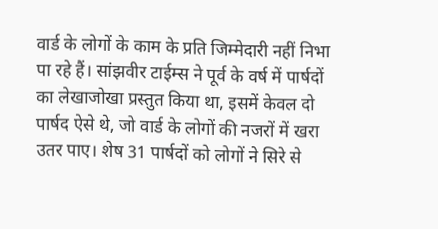वार्ड के लोगों के काम के प्रति जिम्मेदारी नहीं निभा पा रहे हैं। सांझवीर टाईम्स ने पूर्व के वर्ष में पार्षदों का लेखाजोखा प्रस्तुत किया था, इसमें केवल दो पार्षद ऐसे थे, जो वार्ड के लोगों की नजरों में खरा उतर पाए। शेष 31 पार्षदों को लोगों ने सिरे से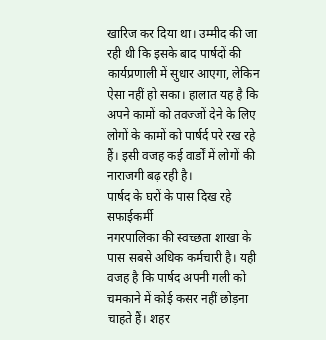खारिज कर दिया था। उम्मीद की जा रही थी कि इसके बाद पार्षदों की कार्यप्रणाली में सुधार आएगा, लेकिन ऐसा नहीं हो सका। हालात यह है कि अपने कामों को तवज्जों देने के लिए लोगों के कामों को पार्षर्द परे रख रहे हैं। इसी वजह कई वार्डों में लोगों की नाराजगी बढ़ रही है।
पार्षद के घरों के पास दिख रहे सफाईकर्मी
नगरपालिका की स्वच्छता शाखा के पास सबसे अधिक कर्मचारी है। यही वजह है कि पार्षद अपनी गली को चमकाने में कोई कसर नहीं छोड़ना चाहते हैं। शहर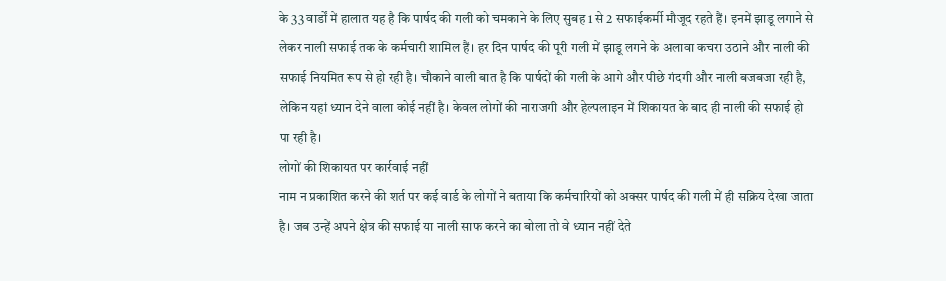के 33 वार्डों में हालात यह है कि पार्षद की गली को चमकाने के लिए सुबह 1 से 2 सफाईकर्मी मौजूद रहते हैं। इनमें झाडू लगाने से लेकर नाली सफाई तक के कर्मचारी शामिल हैं। हर दिन पार्षद की पूरी गली में झाडू लगने के अलावा कचरा उठाने और नाली की सफाई नियमित रूप से हो रही है। चौकाने वाली बात है कि पार्षदों की गली के आगे और पीछे गंदगी और नाली बजबजा रही है, लेकिन यहां ध्यान देने वाला कोई नहीं है। केवल लोगों की नाराजगी और हेल्पलाइन में शिकायत के बाद ही नाली की सफाई हो पा रही है।
लोगों की शिकायत पर कार्रवाई नहीं
नाम न प्रकाशित करने की शर्त पर कई वार्ड के लोगों ने बताया कि कर्मचारियों को अक्सर पार्षद की गली में ही सक्रिय देखा जाता है। जब उन्हें अपने क्षेत्र की सफाई या नाली साफ करने का बोला तो वे ध्यान नहीं देते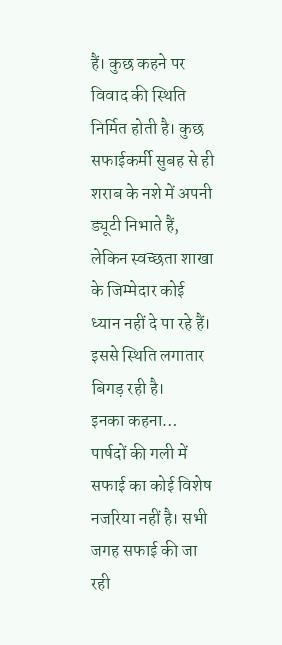हैं। कुछ कहने पर विवाद की स्थिति निर्मित होती है। कुछ सफाईकर्मी सुबह से ही शराब के नशे में अपनी ड्यूटी निभाते हैं, लेकिन स्वच्छता शाखा के जिम्मेदार कोई ध्यान नहीं दे पा रहे हैं। इससे स्थिति लगातार बिगड़ रही है।
इनका कहना…
पार्षदों की गली में सफाई का कोई विशेष नजरिया नहीं है। सभी जगह सफाई की जा रही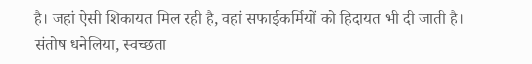है। जहां ऐसी शिकायत मिल रही है, वहां सफाईकर्मियों को हिदायत भी दी जाती है।
संतोष धनेलिया, स्वच्छता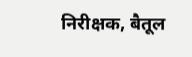निरीक्षक, बैतूल